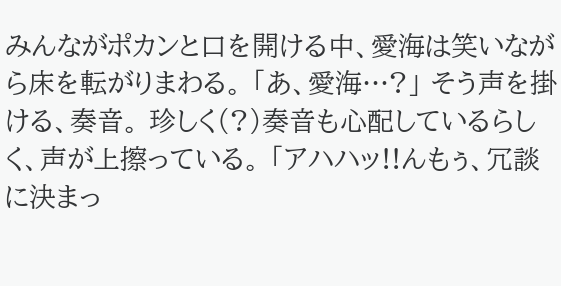みんながポカンと口を開ける中、愛海は笑いながら床を転がりまわる。 「あ、愛海…?」 そう声を掛ける、奏音。 珍しく(?)奏音も心配しているらしく、声が上擦っている。 「アハハッ!!んもぅ、冗談に決まっ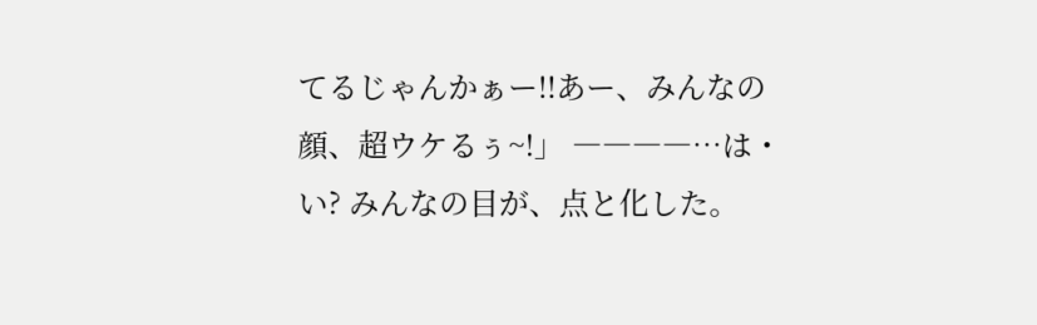てるじゃんかぁー!!あー、みんなの顔、超ウケるぅ~!」 ――――…は・い? みんなの目が、点と化した。